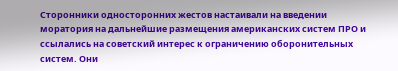Сторонники односторонних жестов настаивали на введении моратория на дальнейшие размещения американских систем ПРО и ссылались на советский интерес к ограничению оборонительных систем. Они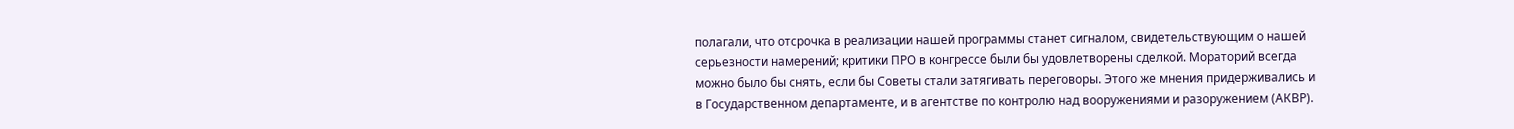полагали, что отсрочка в реализации нашей программы станет сигналом, свидетельствующим о нашей серьезности намерений; критики ПРО в конгрессе были бы удовлетворены сделкой. Мораторий всегда можно было бы снять, если бы Советы стали затягивать переговоры. Этого же мнения придерживались и в Государственном департаменте, и в агентстве по контролю над вооружениями и разоружением (АКВР).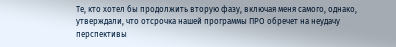Те, кто хотел бы продолжить вторую фазу, включая меня самого, однако, утверждали, что отсрочка нашей программы ПРО обречет на неудачу перспективы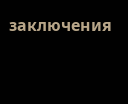заключения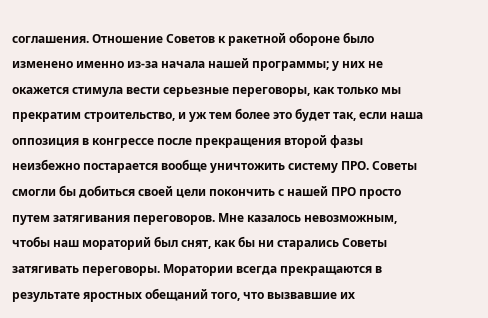соглашения. Отношение Советов к ракетной обороне было изменено именно из-за начала нашей программы; у них не окажется стимула вести серьезные переговоры, как только мы прекратим строительство, и уж тем более это будет так, если наша оппозиция в конгрессе после прекращения второй фазы неизбежно постарается вообще уничтожить систему ПРО. Советы смогли бы добиться своей цели покончить с нашей ПРО просто путем затягивания переговоров. Мне казалось невозможным, чтобы наш мораторий был снят, как бы ни старались Советы затягивать переговоры. Моратории всегда прекращаются в результате яростных обещаний того, что вызвавшие их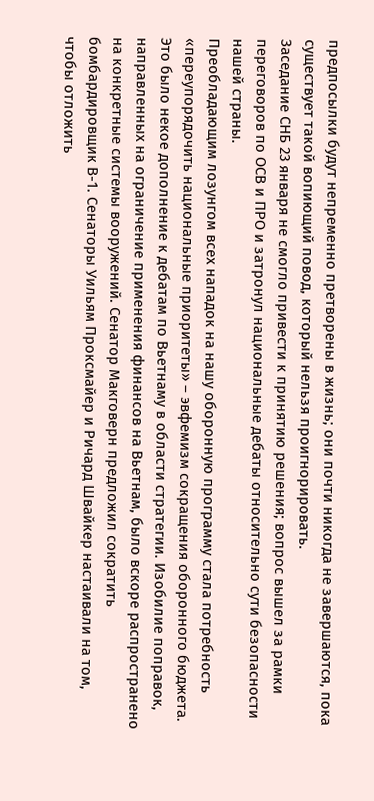предпосылки будут непременно претворены в жизнь; они почти никогда не завершаются, пока существует такой вопиющий повод, который нельзя проигнорировать.
Заседание СНБ 23 января не смогло привести к принятию решения; вопрос вышел за рамки переговоров по ОСВ и ПРО и затронул национальные дебаты относительно сути безопасности нашей страны.
Преобладающим лозунгом всех нападок на нашу оборонную программу стала потребность «переупорядочить национальные приоритеты» – эвфемизм сокращения оборонного бюджета. Это было некое дополнение к дебатам по Вьетнаму в области стратегии. Изобилие поправок, направленных на ограничение применения финансов на Вьетнам, было вскоре распространено на конкретные системы вооружений. Сенатор Макговерн предложил сократить бомбардировщик В-1. Сенаторы Уильям Проксмайер и Ричард Швайкер настаивали на том, чтобы отложить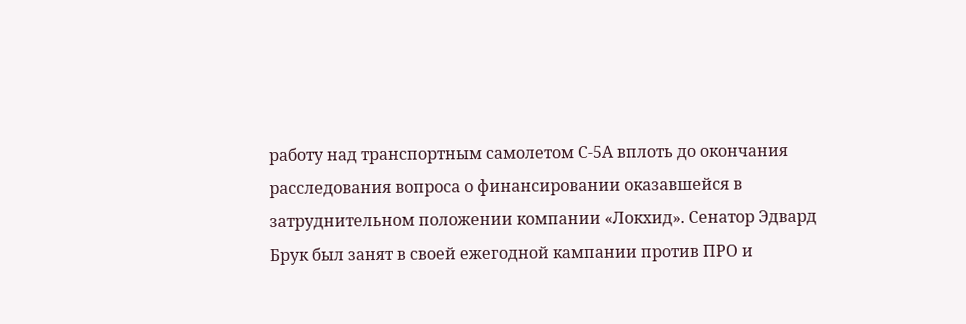работу над транспортным самолетом С-5А вплоть до окончания расследования вопроса о финансировании оказавшейся в затруднительном положении компании «Локхид». Сенатор Эдвард Брук был занят в своей ежегодной кампании против ПРО и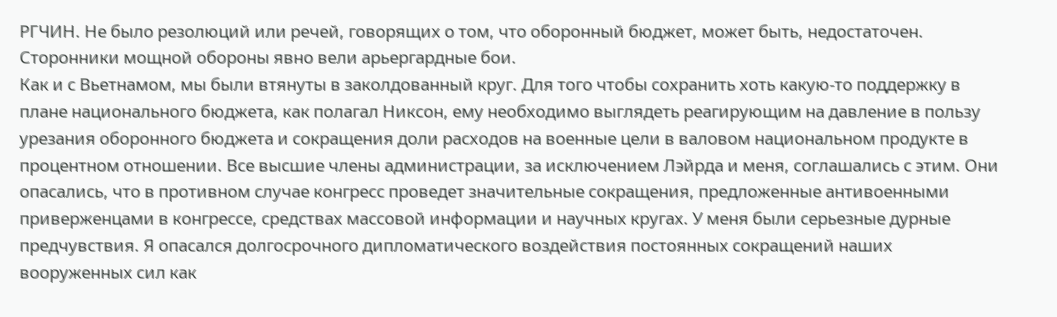РГЧИН. Не было резолюций или речей, говорящих о том, что оборонный бюджет, может быть, недостаточен. Сторонники мощной обороны явно вели арьергардные бои.
Как и с Вьетнамом, мы были втянуты в заколдованный круг. Для того чтобы сохранить хоть какую-то поддержку в плане национального бюджета, как полагал Никсон, ему необходимо выглядеть реагирующим на давление в пользу урезания оборонного бюджета и сокращения доли расходов на военные цели в валовом национальном продукте в процентном отношении. Все высшие члены администрации, за исключением Лэйрда и меня, соглашались с этим. Они опасались, что в противном случае конгресс проведет значительные сокращения, предложенные антивоенными приверженцами в конгрессе, средствах массовой информации и научных кругах. У меня были серьезные дурные предчувствия. Я опасался долгосрочного дипломатического воздействия постоянных сокращений наших вооруженных сил как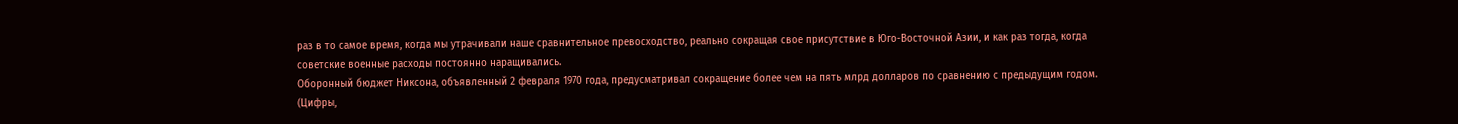раз в то самое время, когда мы утрачивали наше сравнительное превосходство, реально сокращая свое присутствие в Юго-Восточной Азии, и как раз тогда, когда советские военные расходы постоянно наращивались.
Оборонный бюджет Никсона, объявленный 2 февраля 1970 года, предусматривал сокращение более чем на пять млрд долларов по сравнению с предыдущим годом. (Цифры,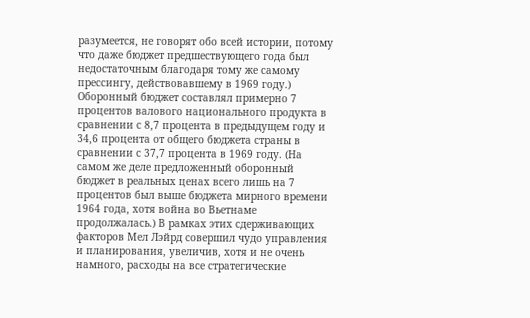разумеется, не говорят обо всей истории, потому что даже бюджет предшествующего года был недостаточным благодаря тому же самому прессингу, действовавшему в 1969 году.) Оборонный бюджет составлял примерно 7 процентов валового национального продукта в сравнении с 8,7 процента в предыдущем году и 34,6 процента от общего бюджета страны в сравнении с 37,7 процента в 1969 году. (На самом же деле предложенный оборонный бюджет в реальных ценах всего лишь на 7 процентов был выше бюджета мирного времени 1964 года, хотя война во Вьетнаме продолжалась.) В рамках этих сдерживающих факторов Мел Лэйрд совершил чудо управления и планирования, увеличив, хотя и не очень намного, расходы на все стратегические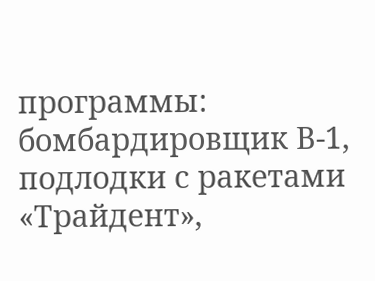программы: бомбардировщик В-1, подлодки с ракетами «Трайдент»,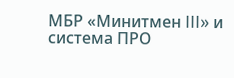МБР «Минитмен III» и система ПРО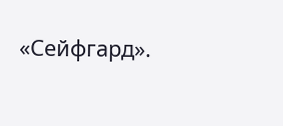«Сейфгард».